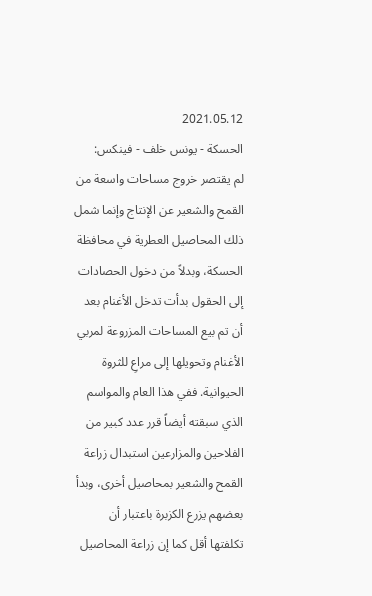2021.05.12
الحسكة - يونس خلف - فينكس:
لم يقتصر خروج مساحات واسعة من القمح والشعير عن الإنتاج وإنما شمل ذلك المحاصيل العطرية في محافظة الحسكة، وبدلاً من دخول الحصادات إلى الحقول بدأت تدخل الأغنام بعد أن تم بيع المساحات المزروعة لمربي الأغنام وتحويلها إلى مراعِ للثروة الحيوانية. ففي هذا العام والمواسم الذي سبقته أيضاً قرر عدد كبير من الفلاحين والمزارعين استبدال زراعة القمح والشعير بمحاصيل أخرى، وبدأ بعضهم يزرع الكزبرة باعتبار أن تكلفتها أقل كما إن زراعة المحاصيل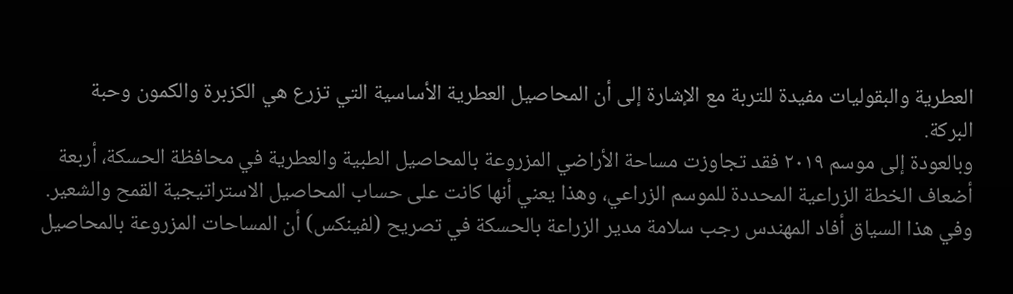العطرية والبقوليات مفيدة للتربة مع الإشارة إلى أن المحاصيل العطرية الأساسية التي تزرع هي الكزبرة والكمون وحبة البركة.
وبالعودة إلى موسم ٢٠١٩ فقد تجاوزت مساحة الأراضي المزروعة بالمحاصيل الطبية والعطرية في محافظة الحسكة، أربعة أضعاف الخطة الزراعية المحددة للموسم الزراعي، وهذا يعني أنها كانت على حساب المحاصيل الاستراتيجية القمح والشعير.
وفي هذا السياق أفاد المهندس رجب سلامة مدير الزراعة بالحسكة في تصريح (لفينكس) أن المساحات المزروعة بالمحاصيل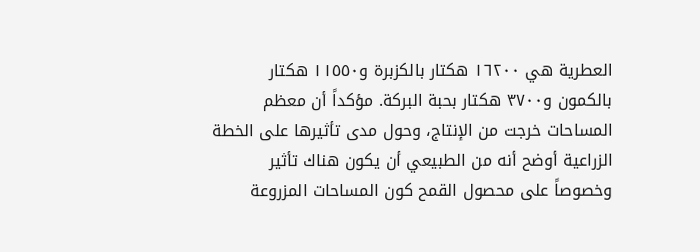العطرية هي ١٦٢٠٠ هكتار بالكزبرة و١١٥٥٠ هكتار بالكمون و٣٧٠٠ هكتار بحبة البركة. مؤكداً أن معظم المساحات خرجت من الإنتاج، وحول مدى تأثيرها على الخطة الزراعية أوضح أنه من الطبيعي أن يكون هناك تأثير وخصوصاً على محصول القمح كون المساحات المزروعة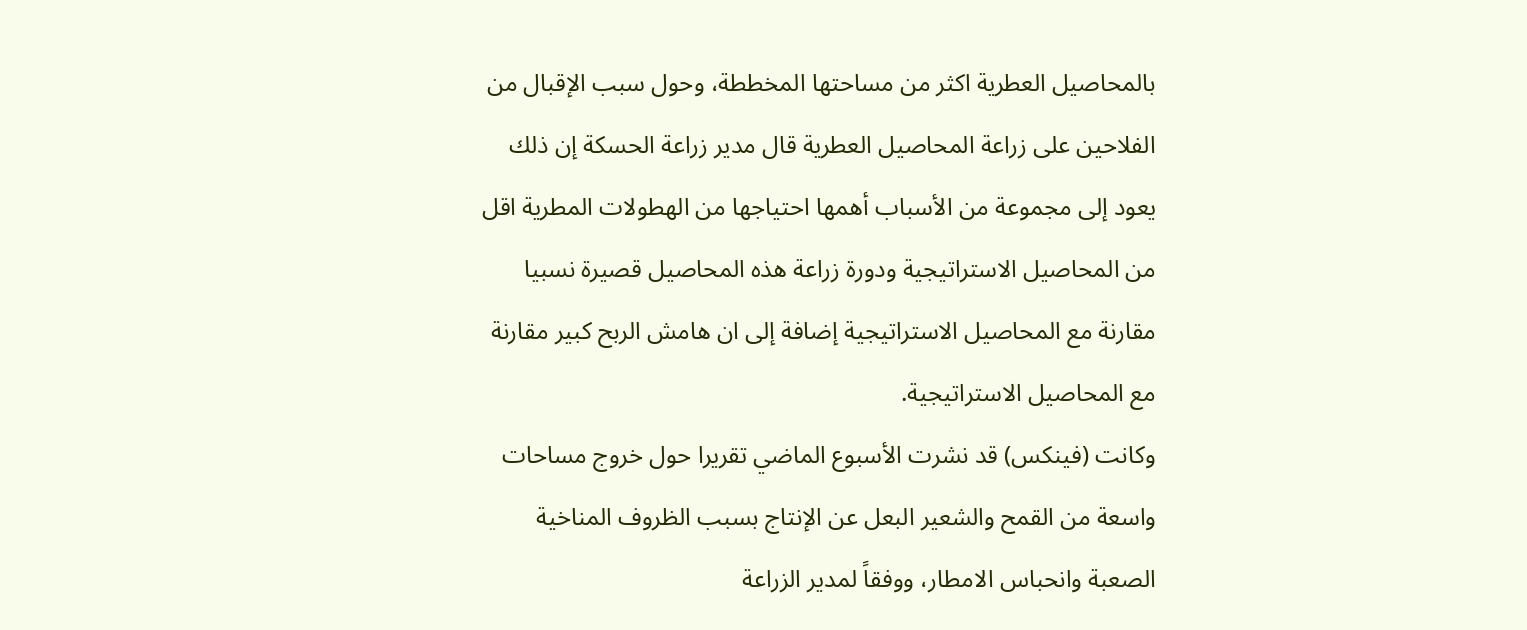بالمحاصيل العطرية اكثر من مساحتها المخططة، وحول سبب الإقبال من الفلاحين على زراعة المحاصيل العطرية قال مدير زراعة الحسكة إن ذلك يعود إلى مجموعة من الأسباب أهمها احتياجها من الهطولات المطرية اقل من المحاصيل الاستراتيجية ودورة زراعة هذه المحاصيل قصيرة نسبيا مقارنة مع المحاصيل الاستراتيجية إضافة إلى ان هامش الربح كبير مقارنة مع المحاصيل الاستراتيجية.
وكانت (فينكس) قد نشرت الأسبوع الماضي تقريرا حول خروج مساحات واسعة من القمح والشعير البعل عن الإنتاج بسبب الظروف المناخية الصعبة وانحباس الامطار، ووفقاً لمدير الزراعة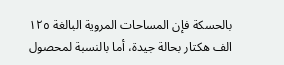بالحسكة فإن المساحات المروية البالغة ١٢٥ الف هكتار بحالة جيدة، أما بالنسبة لمحصول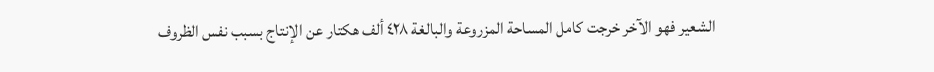الشعير فهو الآخر خرجت كامل المساحة المزروعة والبالغة ٤٢٨ ألف هكتار عن الإنتاج بسبب نفس الظروف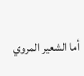أما الشعير المروي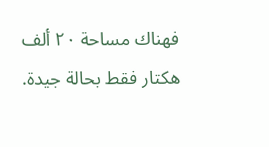فهناك مساحة ٢٠ ألف هكتار فقط بحالة جيدة.